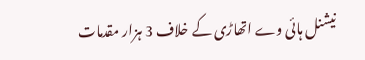نیشنل ہائی وے اتھاڑی کے خلاف 3 ہزار مقدمات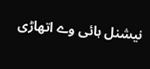نیشنل ہائی وے اتھاڑی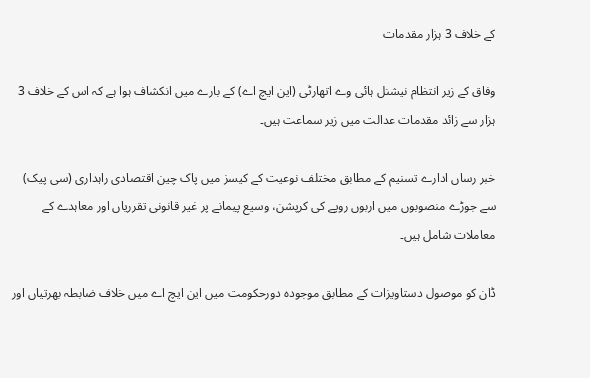کے خلاف 3 ہزار مقدمات

وفاق کے زیر انتظام نیشنل ہائی وے اتھارٹی (این ایچ اے) کے بارے میں انکشاف ہوا ہے کہ اس کے خلاف 3 ہزار سے زائد مقدمات عدالت میں زیر سماعت ہیں۔

خبر رساں ادارے تسنیم کے مطابق مختلف نوعیت کے کیسز میں پاک چین اقتصادی راہداری (سی پیک) سے جوڑے منصوبوں میں اربوں روپے کی کرپشن، وسیع پیمانے پر غیر قانونی تقرریاں اور معاہدے کے معاملات شامل ہیں۔

ڈان کو موصول دستاویزات کے مطابق موجودہ دورحکومت میں این ایچ اے میں خلاف ضابطہ بھرتیاں اور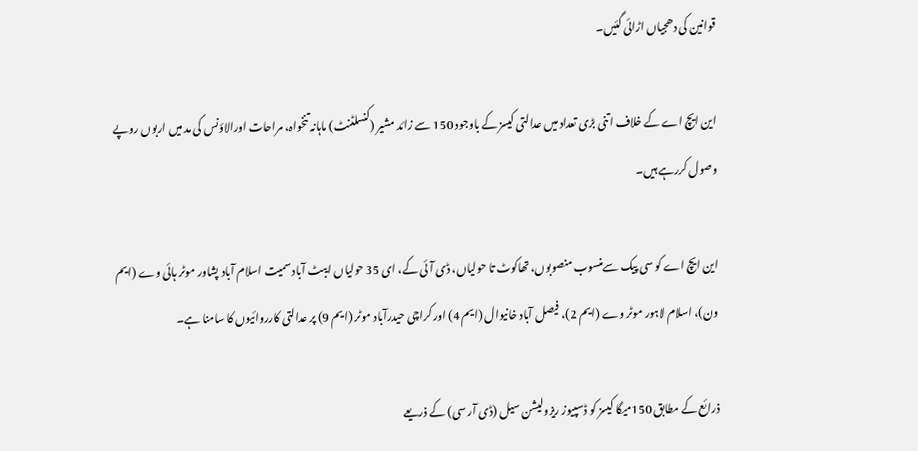قوانین کی دھجیاں اڑائی گئیں۔

این ایچ اے کے خلاف اتنی بڑی تعداد میں عدالتی کیسز کے باوجود 150 سے زائد مشیر (کنسلٹنٹ) ماہانہ تنخواہ، مراحات اورالاؤنس کی مد میں اربوں روپے وصول کررہے ہیں۔

این ایچ اے کو سی پیک سےمنسوب منصوبوں، تھاکوٹ تا حولیاں، ڈی آئی کے، ای 35 حولیاں ایبٹ آباد سمیت اسلام آباد پشاور موٹر ہائی وے (ایم ون)، اسلام لاہور موٹر وے (ایم 2)، فیصل آباد خانیوال (ایم 4) اور کراچی حیدرآباد موٹر (ایم 9) پر عدالتی کارروائیوں کا سامنا ہے۔

ذرائع کے مطابق 150میگا کیسز کو ڈسپیوز ریزولیشن سیل (ڈی آر سی) کے ذریعے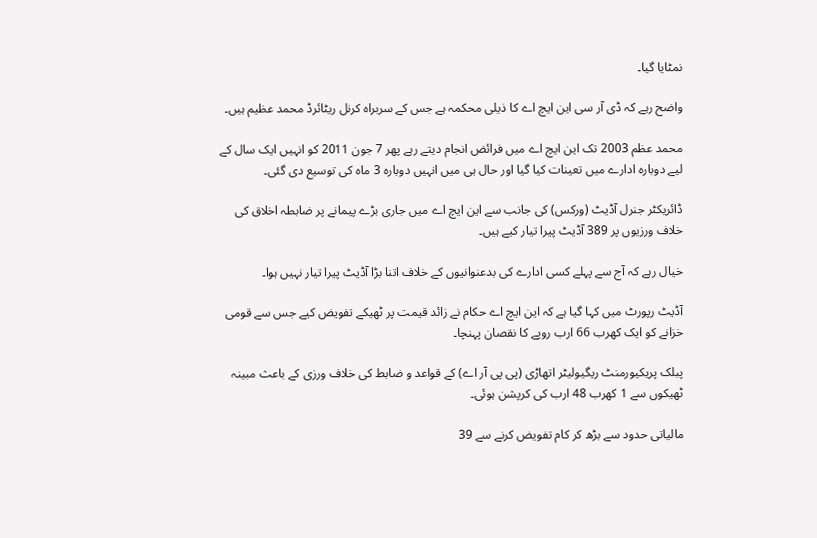نمٹایا گیا۔

واضح رہے کہ ڈی آر سی این ایچ اے کا ذیلی محکمہ ہے جس کے سربراہ کرنل ریٹائرڈ محمد عظیم ہیں۔

محمد عظم 2003 تک این ایچ اے میں فرائض انجام دیتے رہے پھر 7 جون 2011 کو انہیں ایک سال کے لیے دوبارہ ادارے میں تعینات کیا گیا اور حال ہی میں انہیں دوبارہ 3 ماہ کی توسیع دی گئی۔

ڈائریکٹر جنرل آڈیٹ (ورکس) کی جانب سے این ایچ اے میں جاری بڑے پیمانے پر ضابطہ اخلاق کی خلاف ورزیوں پر 389 آڈیٹ پیرا تیار کیے ہیں۔

خیال رہے کہ آج سے پہلے کسی ادارے کی بدعنوانیوں کے خلاف اتنا بڑا آڈیٹ پیرا تیار نہیں ہوا۔

آڈیٹ رپورٹ میں کہا گیا ہے کہ این ایچ اے حکام نے زائد قیمت پر ٹھیکے تفویض کیے جس سے قومی خزانے کو ایک کھرب 66 ارب روپے کا نقصان پہنچا۔

پبلک پریکیورمنٹ ریگیولیٹر اتھاڑی (پی پی آر اے) کے قواعد و ضابط کی خلاف ورزی کے باعث مبینہ ٹھیکوں سے 1 کھرب 48 ارب کی کرپشن ہوئی۔

مالیاتی حدود سے بڑھ کر کام تفویض کرنے سے 39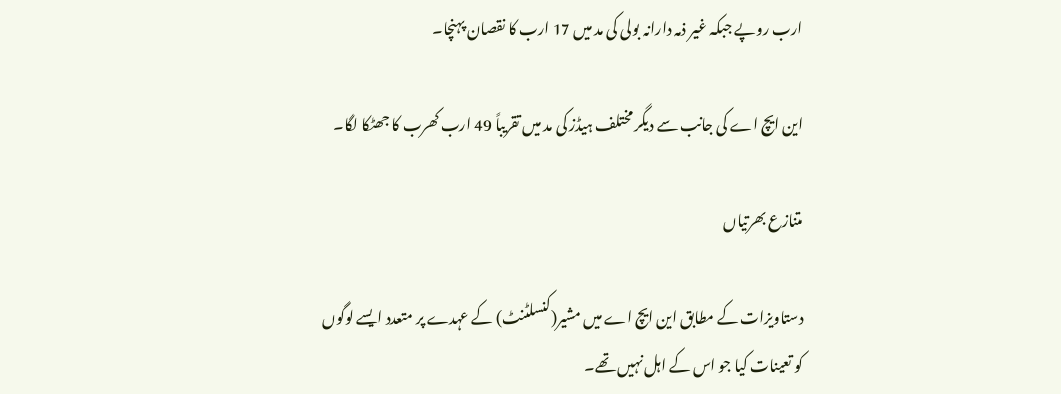ارب روپے جبکہ غیر ذمہ دارانہ بولی کی مد میں 17 ارب کا نقصان پہنچا۔

این ایچ اے کی جانب سے دیگر مختلف ہیڈز کی مد میں تقریباً 49 ارب کھرب کا جھٹکا لگا۔

متنازع بھرتیاں

دستاویزات کے مطابق این ایچ اے میں مشیر(کنسلٹنٹ) کے عہدے پر متعدد ایسے لوگوں کو تعینات کیا جو اس کے اہل نہیں تھے۔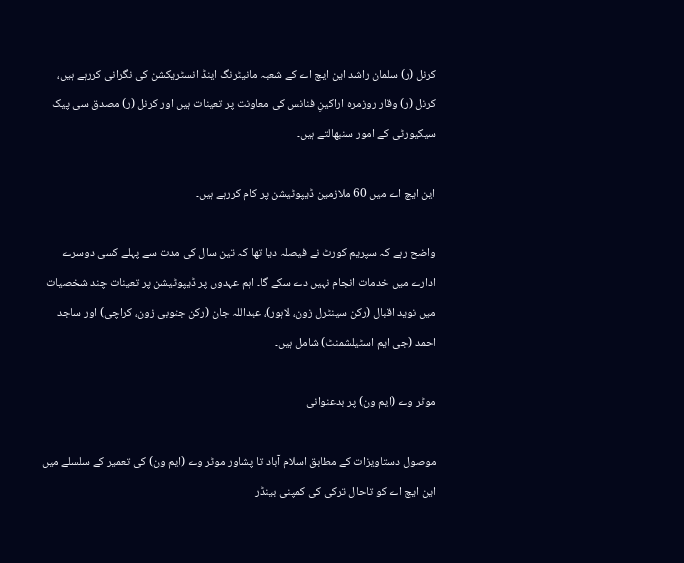کرنل (ر) سلمان راشد این ایچ اے کے شعبہ مانیٹرنگ اینڈ انسٹریکشن کی نگرانی کررہے ہیں، کرنل (ر) وقار روزمرہ اراکینِ فنانس کی معاونت پر تعینات ہیں اور کرنل (ر) مصدق سی پیک سیکیورٹی کے امور سنبھالتے ہیں۔

این ایچ اے میں 60 ملازمین ڈیپوٹیشن پر کام کررہے ہیں۔

واضح رہے کہ سپریم کورٹ نے فیصلہ دیا تھا کہ تین سال کی مدت سے پہلے کسی دوسرے ادارے میں خدمات انجام نہیں دے سکے گا۔ اہم عہدوں پر ڈیپوٹیشن پر تعینات چند شخصیات میں نوید اقبال (رکن سینٹرل زون، لاہور)، عبداللہ جان (رکن جنوبی زون، کراچی) اور ساجد احمد (جی ایم اسٹیلشمنٹ) شامل ہیں۔

موٹر وے (ایم ون) پر بدعنوانی

موصول دستاویزات کے مطابق اسلام آباد تا پشاور موٹر وے (ایم ون) کی تعمیر کے سلسلے میں این ایچ اے کو تاحال ترکی کی کمپنی بینڈر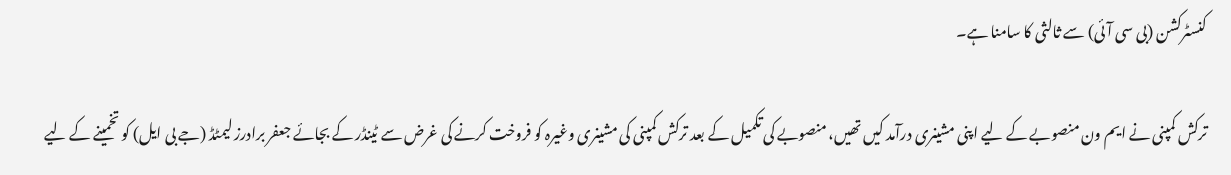کنسٹرکشن (بی سی آئی) سے ثالثی کا سامنا ہے۔

ترکش کمپنی نے ایم ون منصوبے کے لیے اپنی مشینری درآمد کیں تھیں، منصوبے کی تکمیل کے بعد ترکش کمپنی کی مشینری وغیرہ کو فروخت کرنے کی غرض سے ٹینڈر کے بجائے جعفر برادرز لیمٹڈ (جے بی ایل) کو تخمینے کے لیے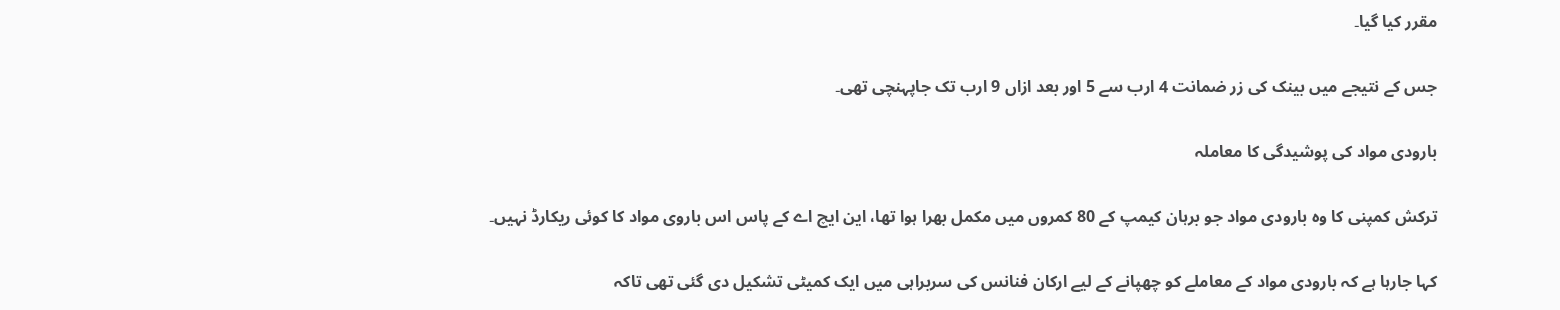مقرر کیا گیا۔

جس کے نتیجے میں بینک کی زر ضمانت 4 ارب سے 5 اور بعد ازاں 9 ارب تک جاپہنچی تھی۔

بارودی مواد کی پوشیدگی کا معاملہ

ترکش کمپنی کا وہ بارودی مواد جو برہان کیمپ کے 80 کمروں میں مکمل بھرا ہوا تھا، این ایچ اے کے پاس اس باروی مواد کا کوئی ریکارڈ نہیں۔

کہا جارہا ہے کہ بارودی مواد کے معاملے کو چھپانے کے لیے ارکان فنانس کی سربراہی میں ایک کمیٹی تشکیل دی گئی تھی تاکہ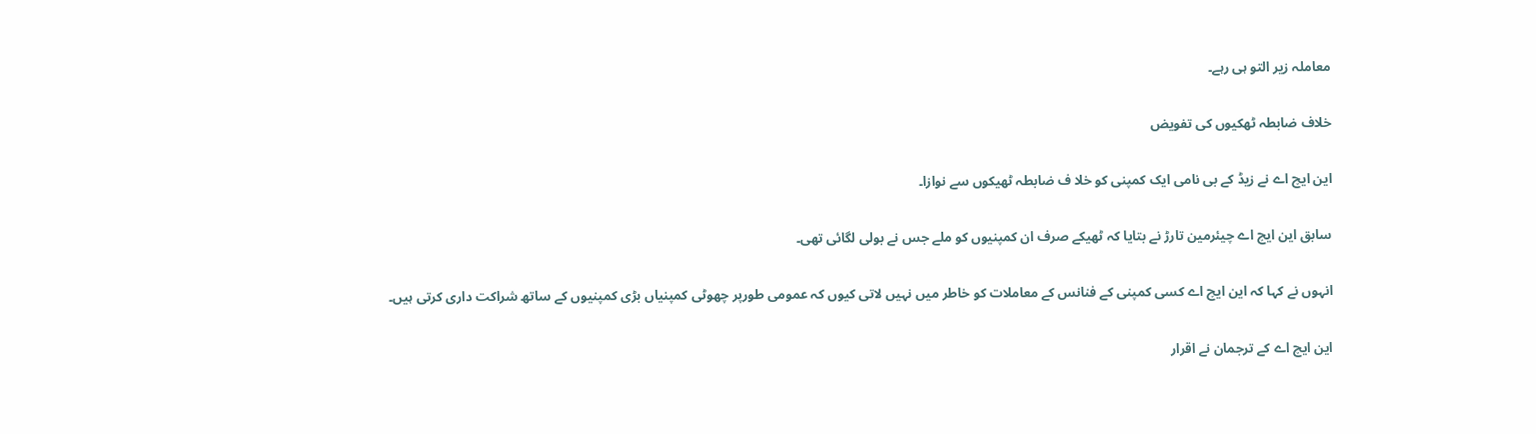معاملہ زیر التو ہی رہے۔

خلاف ضابطہ ٹھکیوں کی تفویض

این ایچ اے نے زیڈ کے بی نامی ایک کمپنی کو خلا ف ضابطہ ٹھیکوں سے نوازا۔

سابق این ایچ اے چیئرمین تارڑ نے بتایا کہ ٹھیکے صرف ان کمپنیوں کو ملے جس نے بولی لگائی تھی۔

انہوں نے کہا کہ این ایچ اے کسی کمپنی کے فنانس کے معاملات کو خاطر میں نہیں لاتی کیوں کہ عمومی طورپر چھوٹی کمپنیاں بڑی کمپنیوں کے ساتھ شراکت داری کرتی ہیں۔

این ایچ اے کے ترجمان نے اقرار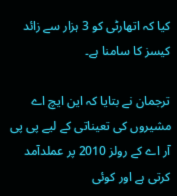کیا کہ اتھارٹی کو 3 ہزار سے زائد کیسز کا سامنا ہے۔

ترجمان نے بتایا کہ این ایچ اے مشیروں کی تعیناتی کے لیے پی پی آر اے کے رولز 2010 پر عملدآمد کرتی ہے اور کوئی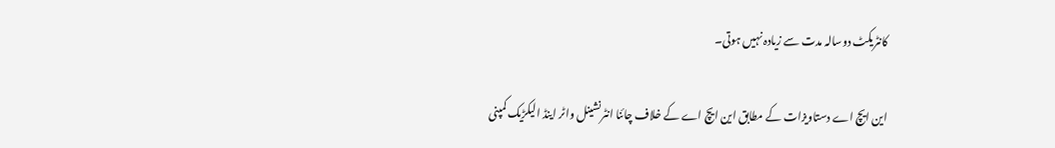کانٹریکٹ دوسالہ مدت سے زیادہ نہیں ہوتی۔

این ایچ اے دستاویزات کے مطابق این ایچ اے کے خلاف چائنا انٹرنشینل واٹر اینڈ الیکڑیک کمپنی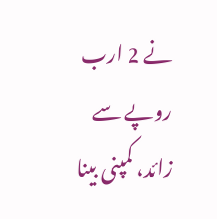نے 2 ارب روپے سے زائد، کمپنی بینا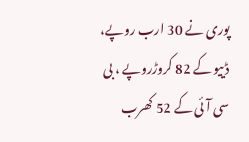پوری نے 30 ارب روپے، ڈییو کے 82 کروڑروپے ، بی سی آئی کے 52 کھرب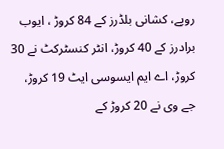روپے، کشانی بلڈرز کے 84 کروڑ ، ایوب برادرز کے 40 کروڑ، انٹر کنسٹرکٹ نے 30 کروڑ، اے ایم ایسوسی ایٹ 19 کروڑ، جے وی نے 20 کروڑ کے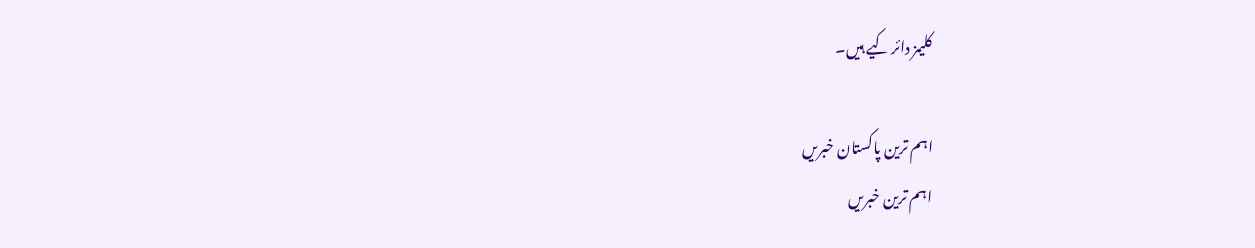کلیمز دائر کیے ہیں۔

اہم ترین پاکستان خبریں
اہم ترین خبریں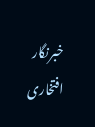خبرنگار افتخاری